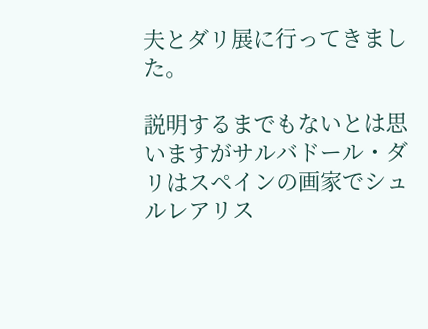夫とダリ展に行ってきました。

説明するまでもないとは思いますがサルバドール・ダリはスペインの画家でシュルレアリス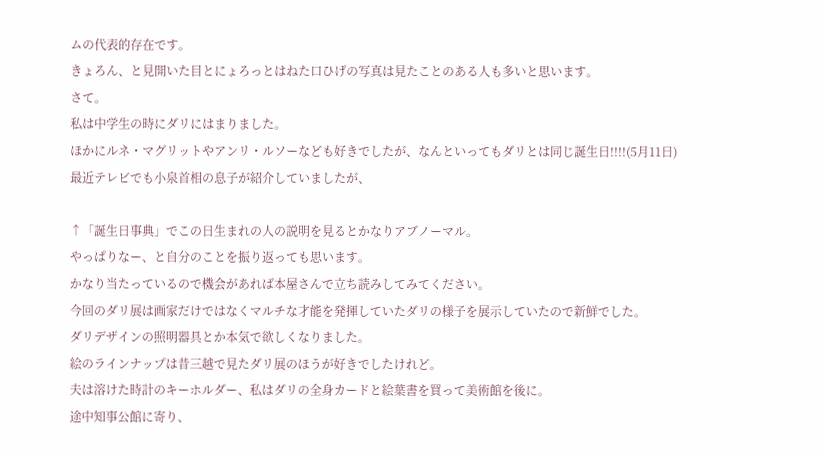ムの代表的存在です。
きょろん、と見開いた目とにょろっとはねた口ひげの写真は見たことのある人も多いと思います。
さて。
私は中学生の時にダリにはまりました。
ほかにルネ・マグリットやアンリ・ルソーなども好きでしたが、なんといってもダリとは同じ誕生日!!!!(5月11日)
最近テレビでも小泉首相の息子が紹介していましたが、

↑「誕生日事典」でこの日生まれの人の説明を見るとかなりアブノーマル。
やっぱりなー、と自分のことを振り返っても思います。
かなり当たっているので機会があれば本屋さんで立ち読みしてみてください。
今回のダリ展は画家だけではなくマルチな才能を発揮していたダリの様子を展示していたので新鮮でした。
ダリデザインの照明器具とか本気で欲しくなりました。
絵のラインナップは昔三越で見たダリ展のほうが好きでしたけれど。
夫は溶けた時計のキーホルダー、私はダリの全身カードと絵葉書を買って美術館を後に。
途中知事公館に寄り、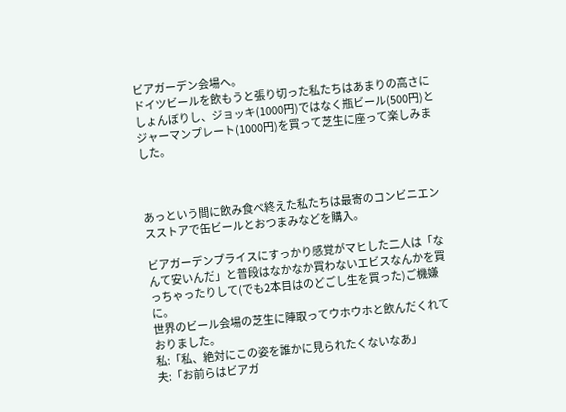ビアガーデン会場へ。
ドイツビールを飲もうと張り切った私たちはあまりの高さにしょんぼりし、ジョッキ(1000円)ではなく瓶ビール(500円)とジャーマンプレート(1000円)を買って芝生に座って楽しみました。



あっという間に飲み食べ終えた私たちは最寄のコンビニエンスストアで缶ビールとおつまみなどを購入。

ビアガーデンプライスにすっかり感覚がマヒした二人は「なんて安いんだ」と普段はなかなか買わないエビスなんかを買っちゃったりして(でも2本目はのどごし生を買った)ご機嫌に。
世界のビール会場の芝生に陣取ってウホウホと飲んだくれておりました。
私:「私、絶対にこの姿を誰かに見られたくないなあ」
夫:「お前らはビアガ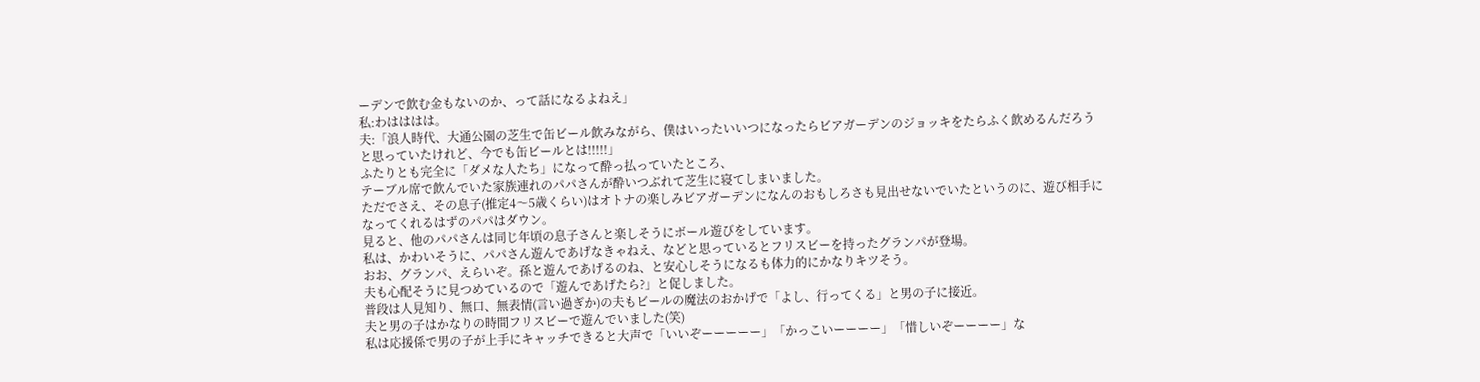ーデンで飲む金もないのか、って話になるよねえ」
私:わはははは。
夫:「浪人時代、大通公園の芝生で缶ビール飲みながら、僕はいったいいつになったらビアガーデンのジョッキをたらふく飲めるんだろうと思っていたけれど、今でも缶ビールとは!!!!!」
ふたりとも完全に「ダメな人たち」になって酔っ払っていたところ、
テーブル席で飲んでいた家族連れのパパさんが酔いつぶれて芝生に寝てしまいました。
ただでさえ、その息子(推定4〜5歳くらい)はオトナの楽しみビアガーデンになんのおもしろさも見出せないでいたというのに、遊び相手になってくれるはずのパパはダウン。
見ると、他のパパさんは同じ年頃の息子さんと楽しそうにボール遊びをしています。
私は、かわいそうに、パパさん遊んであげなきゃねえ、などと思っているとフリスビーを持ったグランパが登場。
おお、グランパ、えらいぞ。孫と遊んであげるのね、と安心しそうになるも体力的にかなりキツそう。
夫も心配そうに見つめているので「遊んであげたら?」と促しました。
普段は人見知り、無口、無表情(言い過ぎか)の夫もビールの魔法のおかげで「よし、行ってくる」と男の子に接近。
夫と男の子はかなりの時間フリスビーで遊んでいました(笑)
私は応援係で男の子が上手にキャッチできると大声で「いいぞーーーーー」「かっこいーーーー」「惜しいぞーーーー」な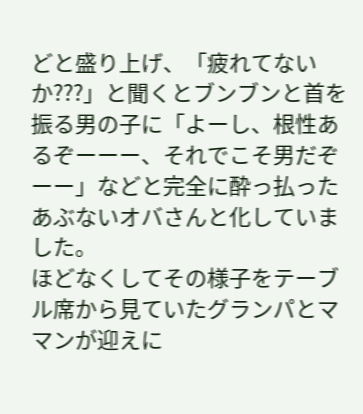どと盛り上げ、「疲れてないか???」と聞くとブンブンと首を振る男の子に「よーし、根性あるぞーーー、それでこそ男だぞーー」などと完全に酔っ払ったあぶないオバさんと化していました。
ほどなくしてその様子をテーブル席から見ていたグランパとママンが迎えに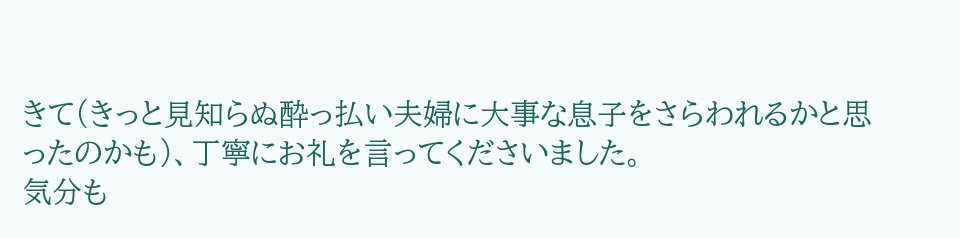きて(きっと見知らぬ酔っ払い夫婦に大事な息子をさらわれるかと思ったのかも)、丁寧にお礼を言ってくださいました。
気分も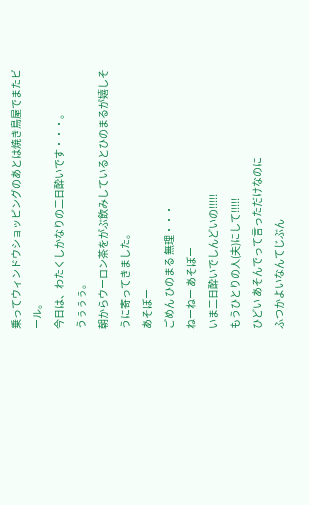乗ってウィンドウショッピングのあとは焼き鳥屋でまたビール。
今日は、わたくしかなりの二日酔いです・・・。
うぅぅぅ。
朝からウーロン茶をがぶ飲みしているとひのまるが嬉しそうに寄ってきました。
あそぼー
ごめん ひのまる 無理・・・
ねーねー あそぼー
いま二日酔いでしんどいの!!!!!
もうひとりの人(夫)にして!!!!!
ひどい あそんでって言っただけなのに
ふつかよいなんてじぶん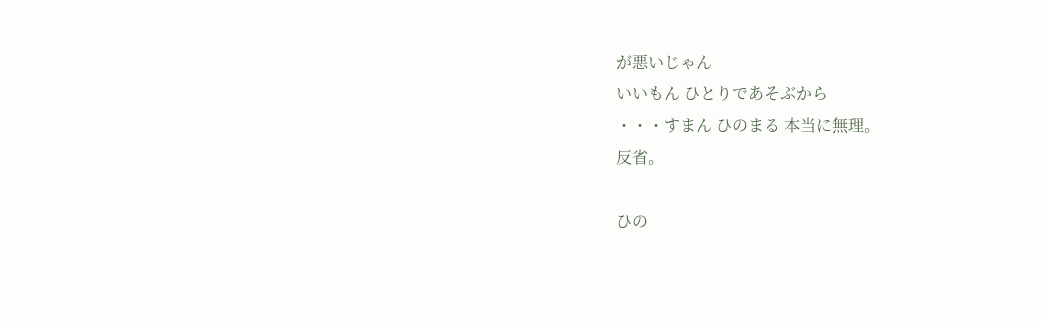が悪いじゃん
いいもん ひとりであそぶから
・・・すまん ひのまる 本当に無理。
反省。

ひの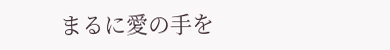まるに愛の手を